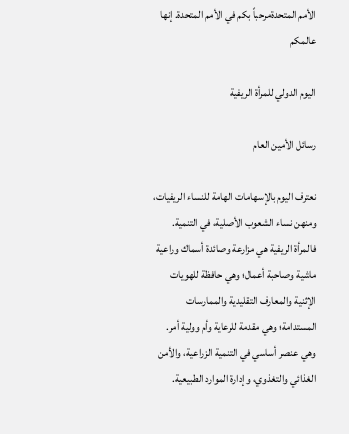الأمم المتحدةمرحباً بكم في الأمم المتحدة. إنها عالمكم

اليوم الدولي للمرأة الريفية

رسائل الأمين العام

نعترف اليوم بالإسهامات الهامة للنساء الريفيات، ومنهن نساء الشعوب الأصلية، في التنمية. فالمرأة الريفية هي مزارعة وصائدة أسماك وراعية ماشية وصاحبة أعمال؛ وهي حافظة للهويات الإثنية والمعارف التقليدية والممارسات المستدامة؛ وهي مقدمة للرعاية وأم وولية أمر. وهي عنصر أساسي في التنمية الزراعية، والأمن الغذائي والتغذوي، وإدارة الموارد الطبيعية.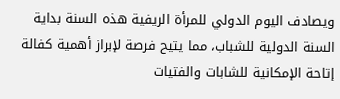ويصادف اليوم الدولي للمرأة الريفية هذه السنة بداية السنة الدولية للشباب، مما يتيح فرصة لإبراز أهمية كفالة إتاحة الإمكانية للشابات والفتيات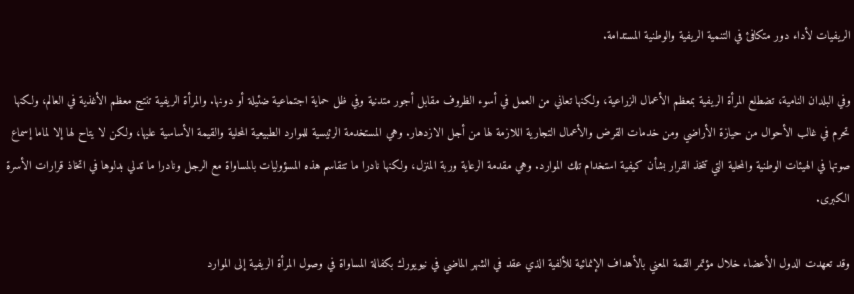الريفيات لأداء دور متكافئ في التنمية الريفية والوطنية المستدامة.

وفي البلدان النامية، تضطلع المرأة الريفية بمعظم الأعمال الزراعية، ولكنها تعاني من العمل في أسوء الظروف مقابل أجور متدنية وفي ظل حماية اجتماعية ضئيلة أو دونها. والمرأة الريفية تنتج معظم الأغذية في العالم، ولكنها تحرم في غالب الأحوال من حيازة الأراضي ومن خدمات القرض والأعمال التجارية اللازمة لها من أجل الازدهار. وهي المستخدمة الرئيسية للموارد الطبيعية المحلية والقيمة الأساسية عليها، ولكن لا يتاح لها إلا لماما إسماع صوتها في الهيئات الوطنية والمحلية التي تتخذ القرار بشأن كيفية استخدام تلك الموارد. وهي مقدمة الرعاية وربة المنزل، ولكنها نادرا ما تتقاسم هذه المسؤوليات بالمساواة مع الرجل ونادرا ما تدلي بدلوها في اتخاذ قرارات الأسرة الكبرى.

وقد تعهدت الدول الأعضاء خلال مؤتمر القمة المعني بالأهداف الإنمائية للألفية الذي عقد في الشهر الماضي في نيويورك بكفالة المساواة في وصول المرأة الريفية إلى الموارد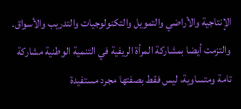الإنتاجية والأراضي والتمويل والتكنولوجيات والتدريب والأسواق. والتزمت أيضا بمشاركة المرأة الريفية في التنمية الوطنية مشاركة تامة ومتساوية، ليس فقط بصفتها مجرد مستفيدة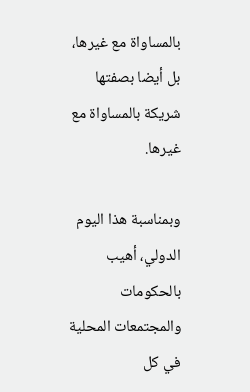بالمساواة مع غيرها، بل أيضا بصفتها شريكة بالمساواة مع غيرها.

وبمناسبة هذا اليوم الدولي، أهيب بالحكومات والمجتمعات المحلية في كل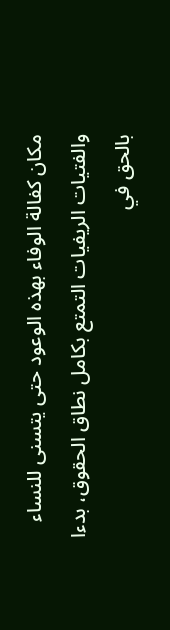مكان كفالة الوفاء بهذه الوعود حتى يتسنى للنساء والفتيات الريفيات التمتع بكامل نطاق الحقوق، بدءا بالحق في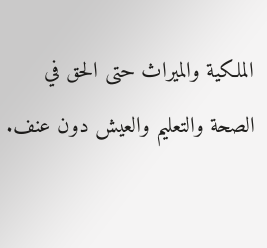الملكية والميراث حتى الحق في الصحة والتعليم والعيش دون عنف.